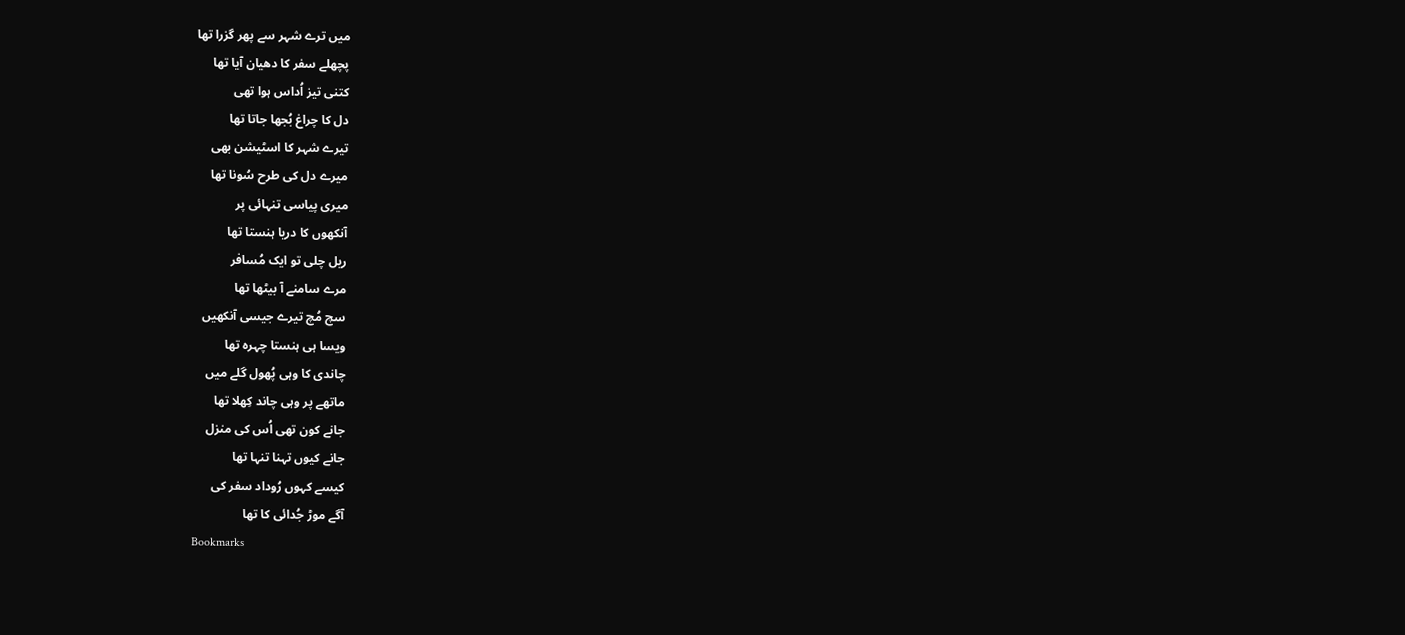میں ترے شہر سے پھر گزرا تھا
پچھلے سفر کا دھیان آیا تھا
کتنی تیز اُداس ہوا تھی
دل کا چراغ بُجھا جاتا تھا
تیرے شہر کا اسٹیشن بھی
میرے دل کی طرح سُونا تھا
میری پیاسی تنہائی پر
آنکھوں کا دریا ہنستا تھا
ریل چلی تو ایک مُسافر
مرے سامنے آ بیٹھا تھا
سچ مُچ تیرے جیسی آنکھیں
ویسا ہی ہنستا چہرہ تھا
چاندی کا وہی پُھول گلے میں
ماتھے پر وہی چاند کِھلا تھا
جانے کون تھی اُس کی منزل
جانے کیوں تہنا تنہا تھا
کیسے کہوں رُوداد سفر کی
آگے موڑ جُدائی کا تھا
Bookmarks